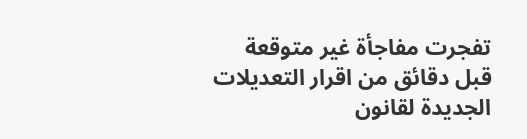تفجرت مفاجأة غير متوقعة قبل دقائق من اقرار التعديلات الجديدة لقانون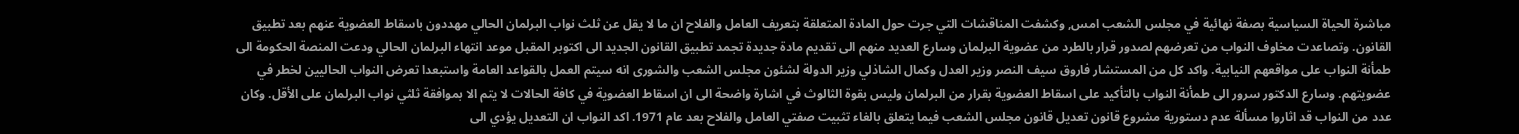مباشرة الحياة السياسية بصفة نهائية في مجلس الشعب امس, وكشفت المناقشات التي جرت حول المادة المتعلقة بتعريف العامل والفلاح ان ما لا يقل عن ثلث نواب البرلمان الحالي مهددون باسقاط العضوية عنهم بعد تطبيق القانون. وتصاعدت مخاوف النواب من تعرضهم لصدور قرار بالطرد من عضوية البرلمان وسارع العديد منهم الى تقديم مادة جديدة تجمد تطبيق القانون الجديد الى اكتوبر المقبل موعد انتهاء البرلمان الحالي ودعت المنصة الحكومة الى طمأنة النواب على مواقعهم النيابية. واكد كل من المستشار فاروق سيف النصر وزير العدل وكمال الشاذلي وزير الدولة لشئون مجلس الشعب والشورى انه سيتم العمل بالقواعد العامة واستبعدا تعرض النواب الحاليين لخطر في عضويتهم. وسارع الدكتور سرور الى طمأنة النواب بالتأكيد على اسقاط العضوية بقرار من البرلمان وليس بقوة الثالوث في اشارة واضحة الى ان اسقاط العضوية في كافة الحالات لا يتم الا بموافقة ثلثي نواب البرلمان على الأقل. وكان عدد من النواب قد اثاروا مسألة عدم دستورية مشروع قانون تعديل قانون مجلس الشعب فيما يتعلق بالغاء تثبيت صفتي العامل والفلاح بعد عام 1971. اكد النواب ان التعديل يؤدي الى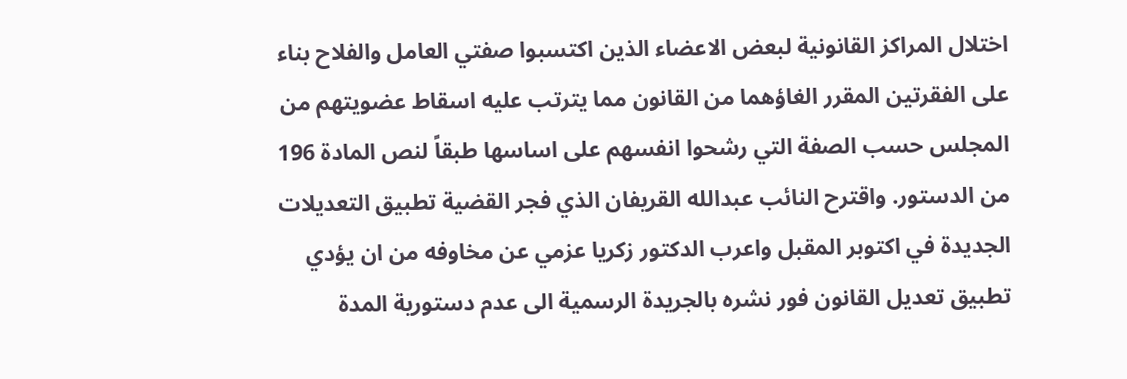اختلال المراكز القانونية لبعض الاعضاء الذين اكتسبوا صفتي العامل والفلاح بناء على الفقرتين المقرر الغاؤهما من القانون مما يترتب عليه اسقاط عضويتهم من المجلس حسب الصفة التي رشحوا انفسهم على اساسها طبقاً لنص المادة 196 من الدستور. واقترح النائب عبدالله القريفان الذي فجر القضية تطبيق التعديلات الجديدة في اكتوبر المقبل واعرب الدكتور زكريا عزمي عن مخاوفه من ان يؤدي تطبيق تعديل القانون فور نشره بالجريدة الرسمية الى عدم دستورية المدة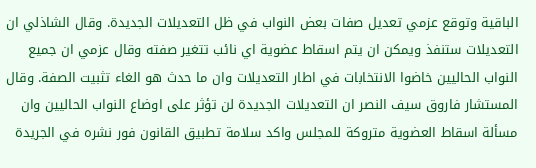الباقية وتوقع عزمي تعديل صفات بعض النواب في ظل التعديلات الجديدة. وقال الشاذلي ان التعديلات ستنفذ ويمكن ان يتم اسقاط عضوية اي نائب تتغير صفته وقال عزمي ان جميع النواب الحاليين خاضوا الانتخابات في اطار التعديلات وان ما حدث هو الغاء تثبيت الصفة. وقال المستشار فاروق سيف النصر ان التعديلات الجديدة لن تؤثر على اوضاع النواب الحاليين وان مسألة اسقاط العضوية متروكة للمجلس واكد سلامة تطبيق القانون فور نشره في الجريدة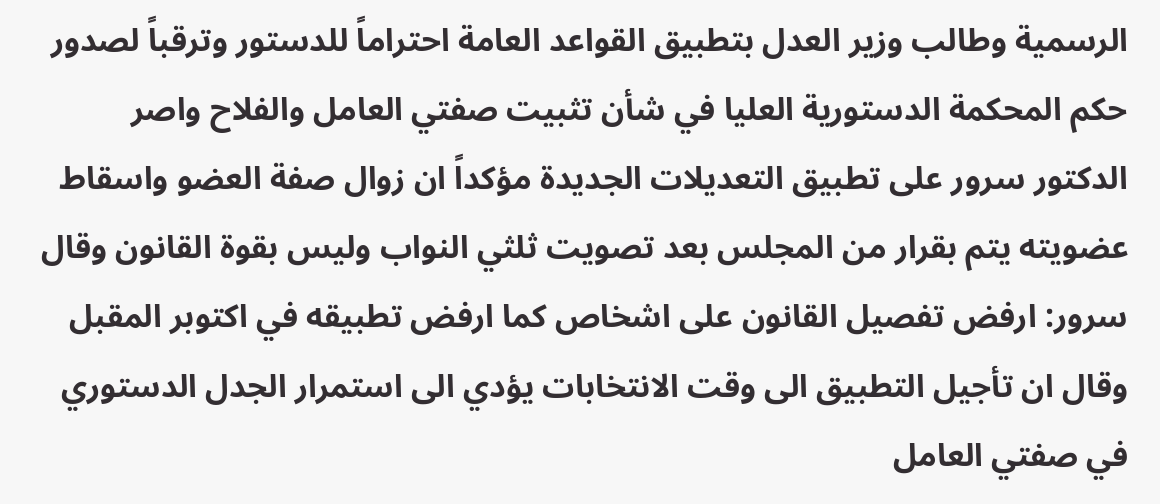الرسمية وطالب وزير العدل بتطبيق القواعد العامة احتراماً للدستور وترقباً لصدور حكم المحكمة الدستورية العليا في شأن تثبيت صفتي العامل والفلاح واصر الدكتور سرور على تطبيق التعديلات الجديدة مؤكداً ان زوال صفة العضو واسقاط عضويته يتم بقرار من المجلس بعد تصويت ثلثي النواب وليس بقوة القانون وقال سرور: ارفض تفصيل القانون على اشخاص كما ارفض تطبيقه في اكتوبر المقبل وقال ان تأجيل التطبيق الى وقت الانتخابات يؤدي الى استمرار الجدل الدستوري في صفتي العامل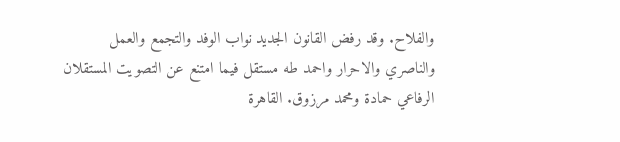والفلاح. وقد رفض القانون الجديد نواب الوفد والتجمع والعمل والناصري والاحرار واحمد طه مستقل فيما امتنع عن التصويت المستقلان الرفاعي حمادة ومحمد مرزوق. القاهرة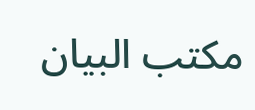مكتب البيان